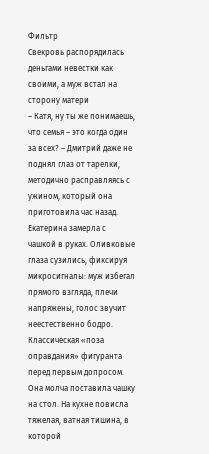Фильтр
Свекровь распорядилась деньгами невестки как своими, а муж встал на сторону матери
– Катя, ну ты же понимаешь, что семья – это когда один за всех? – Дмитрий даже не поднял глаз от тарелки, методично расправляясь с ужином, который она приготовила час назад. Екатерина замерла с чашкой в руках. Оливковые глаза сузились, фиксируя микросигналы: муж избегал прямого взгляда, плечи напряжены, голос звучит неестественно бодро. Классическая «поза оправдания» фигуранта перед первым допросом. Она молча поставила чашку на стол. На кухне повисла тяжелая, ватная тишина, в которой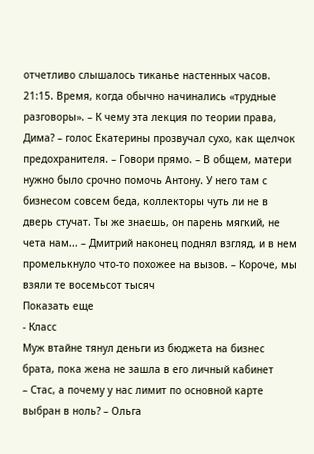отчетливо слышалось тиканье настенных часов. 21:15. Время, когда обычно начинались «трудные разговоры». – К чему эта лекция по теории права, Дима? – голос Екатерины прозвучал сухо, как щелчок предохранителя. – Говори прямо. – В общем, матери нужно было срочно помочь Антону. У него там с бизнесом совсем беда, коллекторы чуть ли не в дверь стучат. Ты же знаешь, он парень мягкий, не чета нам... – Дмитрий наконец поднял взгляд, и в нем промелькнуло что-то похожее на вызов. – Короче, мы взяли те восемьсот тысяч
Показать еще
- Класс
Муж втайне тянул деньги из бюджета на бизнес брата, пока жена не зашла в его личный кабинет
– Стас, а почему у нас лимит по основной карте выбран в ноль? – Ольга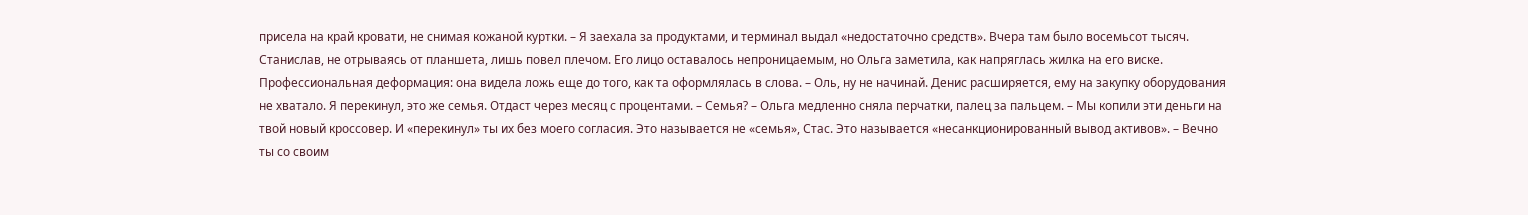присела на край кровати, не снимая кожаной куртки. – Я заехала за продуктами, и терминал выдал «недостаточно средств». Вчера там было восемьсот тысяч. Станислав, не отрываясь от планшета, лишь повел плечом. Его лицо оставалось непроницаемым, но Ольга заметила, как напряглась жилка на его виске. Профессиональная деформация: она видела ложь еще до того, как та оформлялась в слова. – Оль, ну не начинай. Денис расширяется, ему на закупку оборудования не хватало. Я перекинул, это же семья. Отдаст через месяц с процентами. – Семья? – Ольга медленно сняла перчатки, палец за пальцем. – Мы копили эти деньги на твой новый кроссовер. И «перекинул» ты их без моего согласия. Это называется не «семья», Стас. Это называется «несанкционированный вывод активов». – Вечно ты со своим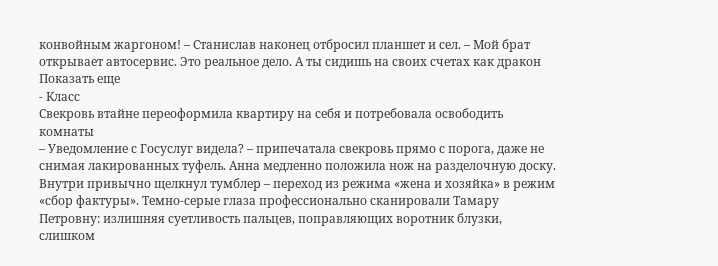конвойным жаргоном! – Станислав наконец отбросил планшет и сел. – Мой брат открывает автосервис. Это реальное дело. А ты сидишь на своих счетах как дракон
Показать еще
- Класс
Свекровь втайне переоформила квартиру на себя и потребовала освободить комнаты
– Уведомление с Госуслуг видела? – припечатала свекровь прямо с порога, даже не снимая лакированных туфель. Анна медленно положила нож на разделочную доску. Внутри привычно щелкнул тумблер – переход из режима «жена и хозяйка» в режим «сбор фактуры». Темно-серые глаза профессионально сканировали Тамару Петровну: излишняя суетливость пальцев, поправляющих воротник блузки, слишком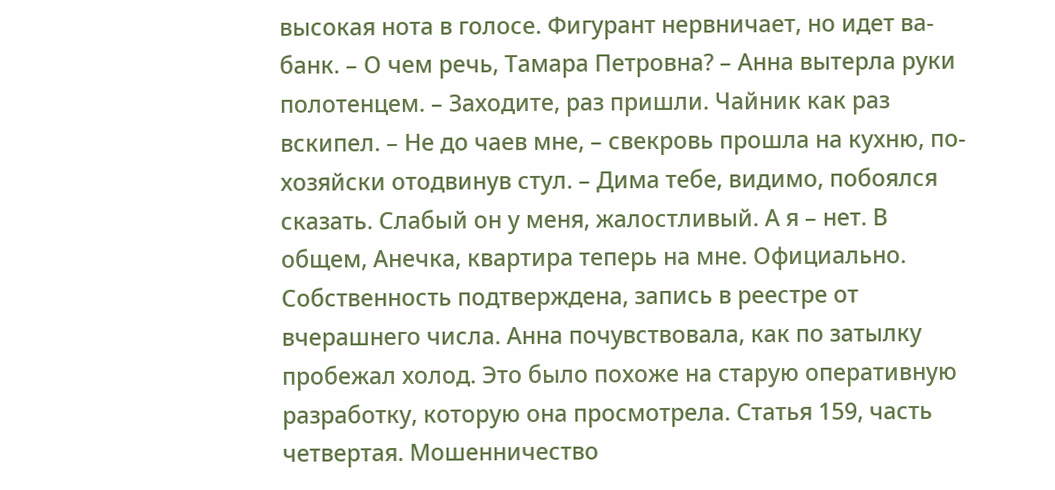высокая нота в голосе. Фигурант нервничает, но идет ва-банк. – О чем речь, Тамара Петровна? – Анна вытерла руки полотенцем. – Заходите, раз пришли. Чайник как раз вскипел. – Не до чаев мне, – свекровь прошла на кухню, по-хозяйски отодвинув стул. – Дима тебе, видимо, побоялся сказать. Слабый он у меня, жалостливый. А я – нет. В общем, Анечка, квартира теперь на мне. Официально. Собственность подтверждена, запись в реестре от вчерашнего числа. Анна почувствовала, как по затылку пробежал холод. Это было похоже на старую оперативную разработку, которую она просмотрела. Статья 159, часть четвертая. Мошенничество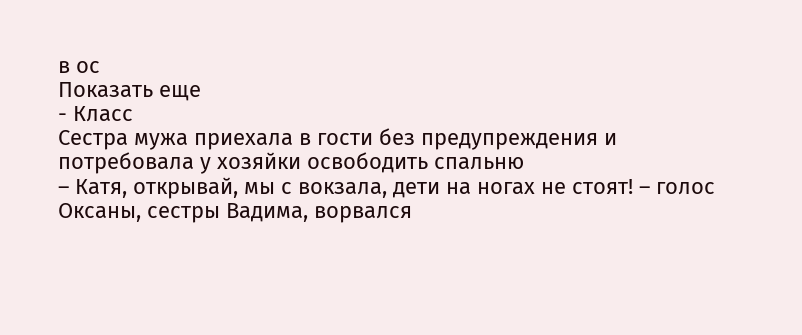в ос
Показать еще
- Класс
Сестра мужа приехала в гости без предупреждения и потребовала у хозяйки освободить спальню
– Катя, открывай, мы с вокзала, дети на ногах не стоят! – голос Оксаны, сестры Вадима, ворвался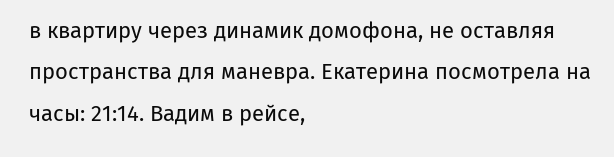в квартиру через динамик домофона, не оставляя пространства для маневра. Екатерина посмотрела на часы: 21:14. Вадим в рейсе,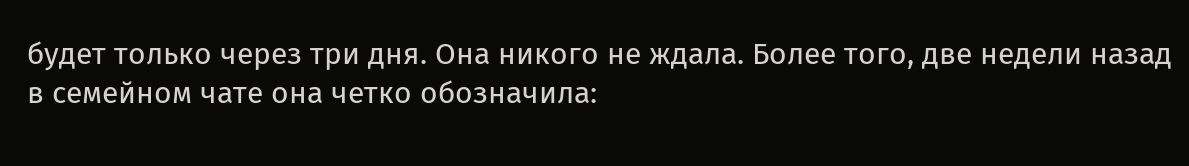будет только через три дня. Она никого не ждала. Более того, две недели назад в семейном чате она четко обозначила: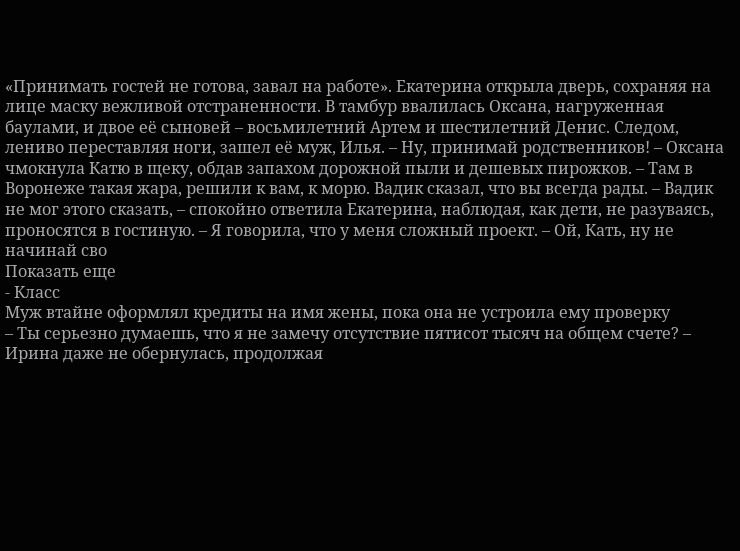«Принимать гостей не готова, завал на работе». Екатерина открыла дверь, сохраняя на лице маску вежливой отстраненности. В тамбур ввалилась Оксана, нагруженная баулами, и двое её сыновей – восьмилетний Артем и шестилетний Денис. Следом, лениво переставляя ноги, зашел её муж, Илья. – Ну, принимай родственников! – Оксана чмокнула Катю в щеку, обдав запахом дорожной пыли и дешевых пирожков. – Там в Воронеже такая жара, решили к вам, к морю. Вадик сказал, что вы всегда рады. – Вадик не мог этого сказать, – спокойно ответила Екатерина, наблюдая, как дети, не разуваясь, проносятся в гостиную. – Я говорила, что у меня сложный проект. – Ой, Кать, ну не начинай сво
Показать еще
- Класс
Муж втайне оформлял кредиты на имя жены, пока она не устроила ему проверку
– Ты серьезно думаешь, что я не замечу отсутствие пятисот тысяч на общем счете? – Ирина даже не обернулась, продолжая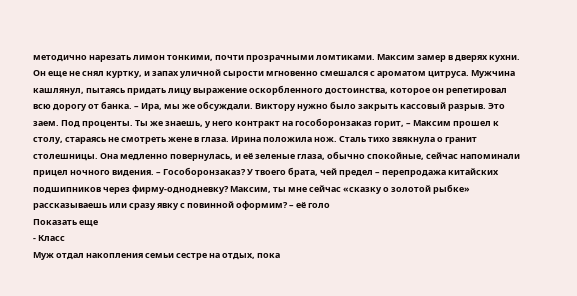методично нарезать лимон тонкими, почти прозрачными ломтиками. Максим замер в дверях кухни. Он еще не снял куртку, и запах уличной сырости мгновенно смешался с ароматом цитруса. Мужчина кашлянул, пытаясь придать лицу выражение оскорбленного достоинства, которое он репетировал всю дорогу от банка. – Ира, мы же обсуждали. Виктору нужно было закрыть кассовый разрыв. Это заем. Под проценты. Ты же знаешь, у него контракт на гособоронзаказ горит, – Максим прошел к столу, стараясь не смотреть жене в глаза. Ирина положила нож. Сталь тихо звякнула о гранит столешницы. Она медленно повернулась, и её зеленые глаза, обычно спокойные, сейчас напоминали прицел ночного видения. – Гособоронзаказ? У твоего брата, чей предел – перепродажа китайских подшипников через фирму-однодневку? Максим, ты мне сейчас «сказку о золотой рыбке» рассказываешь или сразу явку с повинной оформим? – её голо
Показать еще
- Класс
Муж отдал накопления семьи сестре на отдых, пока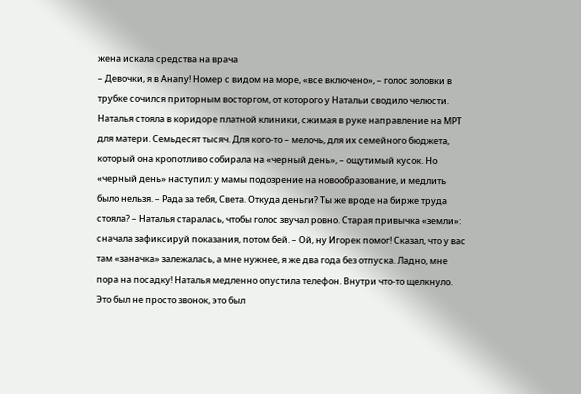жена искала средства на врача
– Девочки, я в Анапу! Номер с видом на море, «все включено», – голос золовки в трубке сочился приторным восторгом, от которого у Натальи сводило челюсти. Наталья стояла в коридоре платной клиники, сжимая в руке направление на МРТ для матери. Семьдесят тысяч. Для кого-то – мелочь, для их семейного бюджета, который она кропотливо собирала на «черный день», – ощутимый кусок. Но «черный день» наступил: у мамы подозрение на новообразование, и медлить было нельзя. – Рада за тебя, Света. Откуда деньги? Ты же вроде на бирже труда стояла? – Наталья старалась, чтобы голос звучал ровно. Старая привычка «земли»: сначала зафиксируй показания, потом бей. – Ой, ну Игорек помог! Сказал, что у вас там «заначка» залежалась, а мне нужнее, я же два года без отпуска. Ладно, мне пора на посадку! Наталья медленно опустила телефон. Внутри что-то щелкнуло. Это был не просто звонок, это был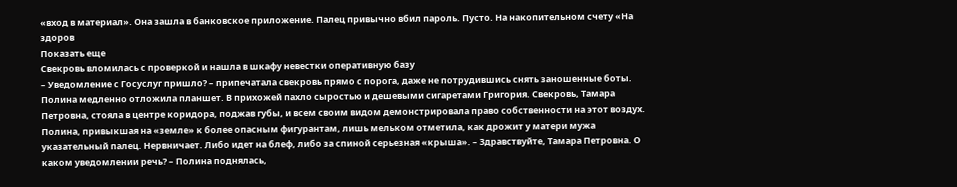«вход в материал». Она зашла в банковское приложение. Палец привычно вбил пароль. Пусто. На накопительном счету «На здоров
Показать еще
Свекровь вломилась с проверкой и нашла в шкафу невестки оперативную базу
– Уведомление с Госуслуг пришло? – припечатала свекровь прямо с порога, даже не потрудившись снять заношенные боты. Полина медленно отложила планшет. В прихожей пахло сыростью и дешевыми сигаретами Григория. Свекровь, Тамара Петровна, стояла в центре коридора, поджав губы, и всем своим видом демонстрировала право собственности на этот воздух. Полина, привыкшая на «земле» к более опасным фигурантам, лишь мельком отметила, как дрожит у матери мужа указательный палец. Нервничает. Либо идет на блеф, либо за спиной серьезная «крыша». – Здравствуйте, Тамара Петровна. О каком уведомлении речь? – Полина поднялась,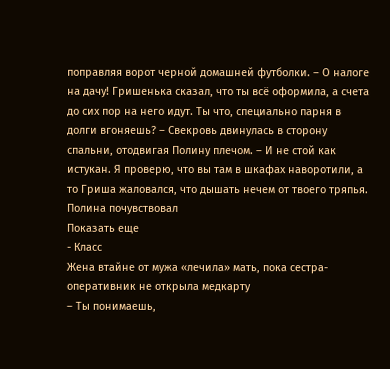поправляя ворот черной домашней футболки. – О налоге на дачу! Гришенька сказал, что ты всё оформила, а счета до сих пор на него идут. Ты что, специально парня в долги вгоняешь? – Свекровь двинулась в сторону спальни, отодвигая Полину плечом. – И не стой как истукан. Я проверю, что вы там в шкафах наворотили, а то Гриша жаловался, что дышать нечем от твоего тряпья. Полина почувствовал
Показать еще
- Класс
Жена втайне от мужа «лечила» мать, пока сестра-оперативник не открыла медкарту
– Ты понимаешь,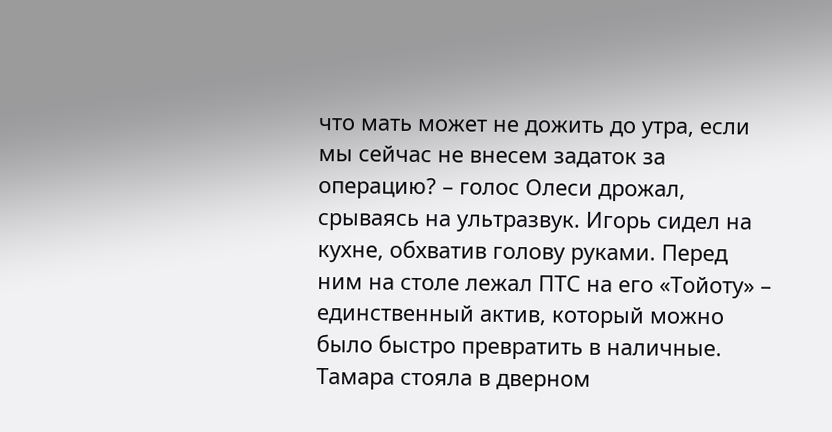что мать может не дожить до утра, если мы сейчас не внесем задаток за операцию? – голос Олеси дрожал, срываясь на ультразвук. Игорь сидел на кухне, обхватив голову руками. Перед ним на столе лежал ПТС на его «Тойоту» – единственный актив, который можно было быстро превратить в наличные. Тамара стояла в дверном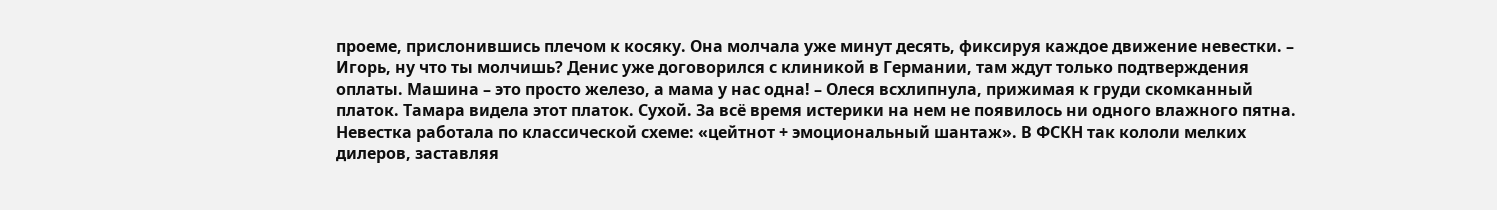проеме, прислонившись плечом к косяку. Она молчала уже минут десять, фиксируя каждое движение невестки. – Игорь, ну что ты молчишь? Денис уже договорился с клиникой в Германии, там ждут только подтверждения оплаты. Машина – это просто железо, а мама у нас одна! – Олеся всхлипнула, прижимая к груди скомканный платок. Тамара видела этот платок. Сухой. За всё время истерики на нем не появилось ни одного влажного пятна. Невестка работала по классической схеме: «цейтнот + эмоциональный шантаж». В ФСКН так кололи мелких дилеров, заставляя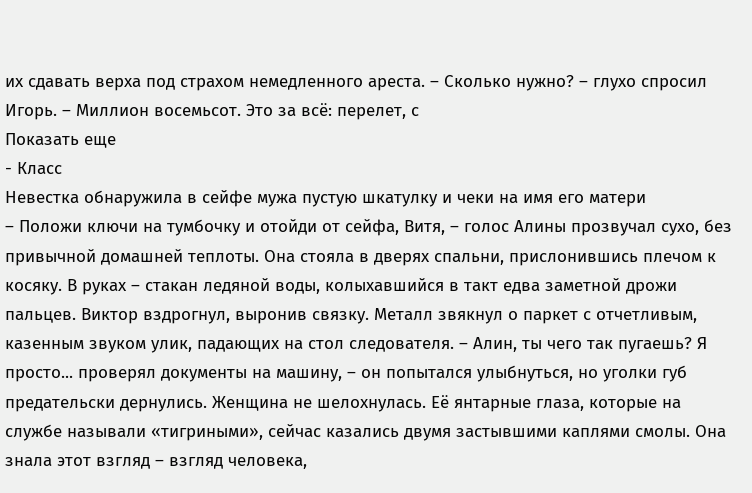их сдавать верха под страхом немедленного ареста. – Сколько нужно? – глухо спросил Игорь. – Миллион восемьсот. Это за всё: перелет, с
Показать еще
- Класс
Невестка обнаружила в сейфе мужа пустую шкатулку и чеки на имя его матери
– Положи ключи на тумбочку и отойди от сейфа, Витя, – голос Алины прозвучал сухо, без привычной домашней теплоты. Она стояла в дверях спальни, прислонившись плечом к косяку. В руках – стакан ледяной воды, колыхавшийся в такт едва заметной дрожи пальцев. Виктор вздрогнул, выронив связку. Металл звякнул о паркет с отчетливым, казенным звуком улик, падающих на стол следователя. – Алин, ты чего так пугаешь? Я просто... проверял документы на машину, – он попытался улыбнуться, но уголки губ предательски дернулись. Женщина не шелохнулась. Её янтарные глаза, которые на службе называли «тигриными», сейчас казались двумя застывшими каплями смолы. Она знала этот взгляд – взгляд человека,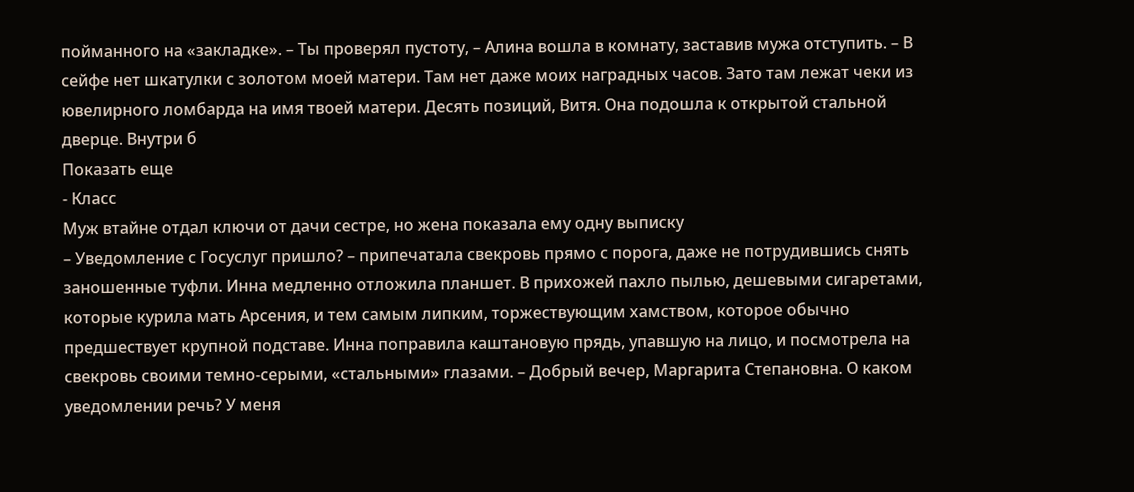пойманного на «закладке». – Ты проверял пустоту, – Алина вошла в комнату, заставив мужа отступить. – В сейфе нет шкатулки с золотом моей матери. Там нет даже моих наградных часов. Зато там лежат чеки из ювелирного ломбарда на имя твоей матери. Десять позиций, Витя. Она подошла к открытой стальной дверце. Внутри б
Показать еще
- Класс
Муж втайне отдал ключи от дачи сестре, но жена показала ему одну выписку
– Уведомление с Госуслуг пришло? – припечатала свекровь прямо с порога, даже не потрудившись снять заношенные туфли. Инна медленно отложила планшет. В прихожей пахло пылью, дешевыми сигаретами, которые курила мать Арсения, и тем самым липким, торжествующим хамством, которое обычно предшествует крупной подставе. Инна поправила каштановую прядь, упавшую на лицо, и посмотрела на свекровь своими темно-серыми, «стальными» глазами. – Добрый вечер, Маргарита Степановна. О каком уведомлении речь? У меня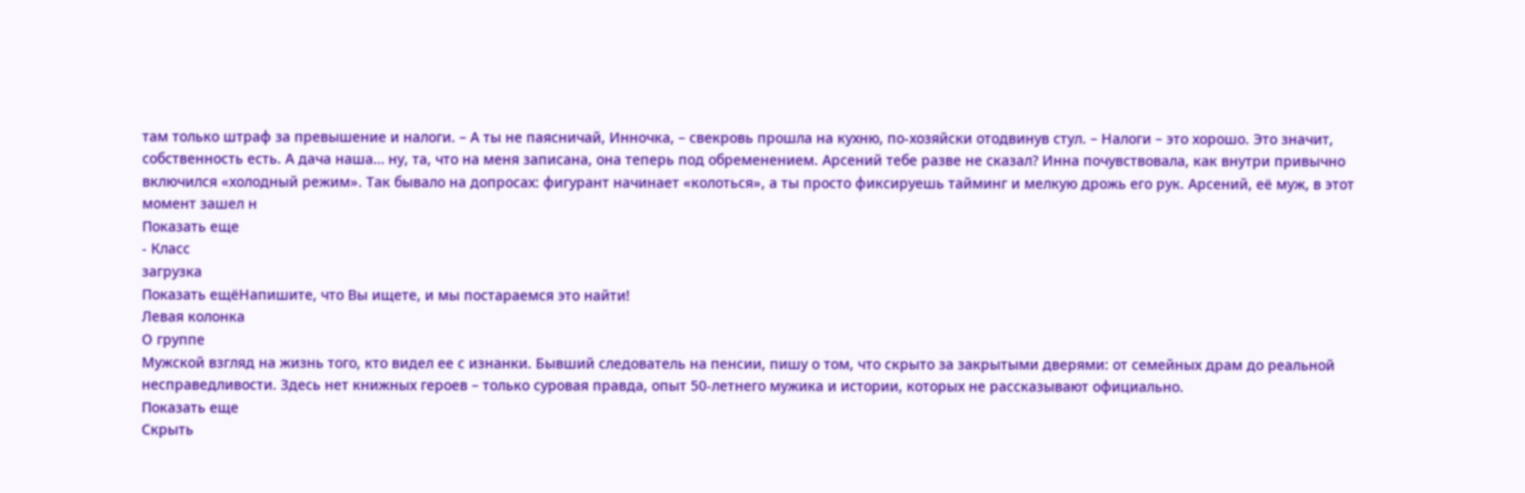там только штраф за превышение и налоги. – А ты не паясничай, Инночка, – свекровь прошла на кухню, по-хозяйски отодвинув стул. – Налоги – это хорошо. Это значит, собственность есть. А дача наша… ну, та, что на меня записана, она теперь под обременением. Арсений тебе разве не сказал? Инна почувствовала, как внутри привычно включился «холодный режим». Так бывало на допросах: фигурант начинает «колоться», а ты просто фиксируешь тайминг и мелкую дрожь его рук. Арсений, её муж, в этот момент зашел н
Показать еще
- Класс
загрузка
Показать ещёНапишите, что Вы ищете, и мы постараемся это найти!
Левая колонка
О группе
Мужской взгляд на жизнь того, кто видел ее с изнанки. Бывший следователь на пенсии, пишу о том, что скрыто за закрытыми дверями: от семейных драм до реальной несправедливости. Здесь нет книжных героев – только суровая правда, опыт 50-летнего мужика и истории, которых не рассказывают официально.
Показать еще
Скрыть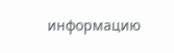информацию